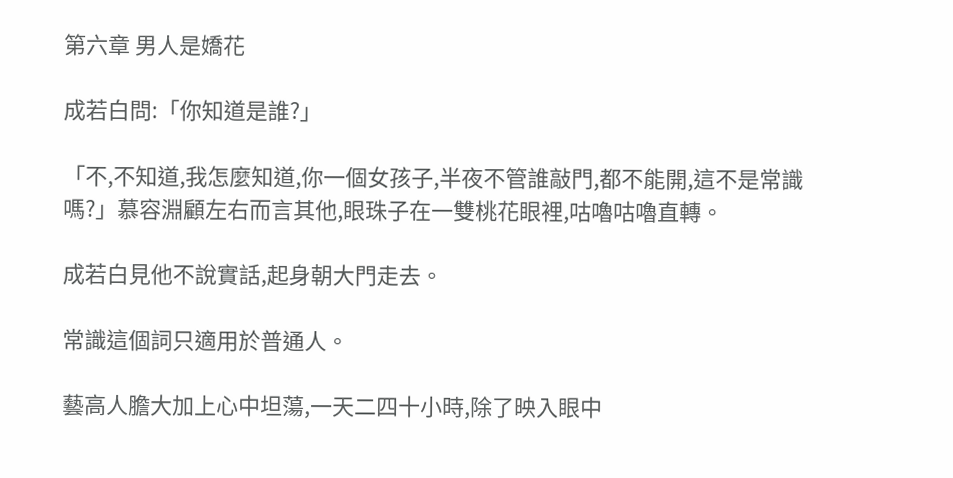第六章 男人是嬌花

成若白問:「你知道是誰?」

「不,不知道,我怎麼知道,你一個女孩子,半夜不管誰敲門,都不能開,這不是常識嗎?」慕容淵顧左右而言其他,眼珠子在一雙桃花眼裡,咕嚕咕嚕直轉。

成若白見他不說實話,起身朝大門走去。

常識這個詞只適用於普通人。

藝高人膽大加上心中坦蕩,一天二四十小時,除了映入眼中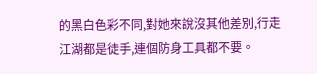的黑白色彩不同,對她來說沒其他差別,行走江湖都是徒手,連個防身工具都不要。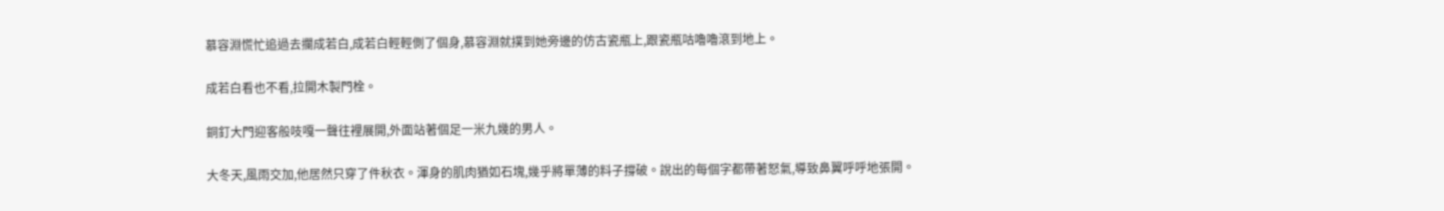慕容淵慌忙追過去攔成若白,成若白輕輕側了個身,慕容淵就撲到她旁邊的仿古瓷瓶上,跟瓷瓶咕嚕嚕滾到地上。

成若白看也不看,拉開木製門栓。

銅釘大門迎客般吱嘎一聲往裡展開,外面站著個足一米九幾的男人。

大冬天,風雨交加,他居然只穿了件秋衣。渾身的肌肉猶如石塊,幾乎將單薄的料子撐破。說出的每個字都帶著怒氣,導致鼻翼呼呼地張開。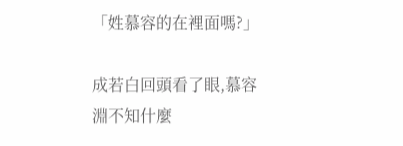「姓慕容的在裡面嗎?」

成若白回頭看了眼,慕容淵不知什麼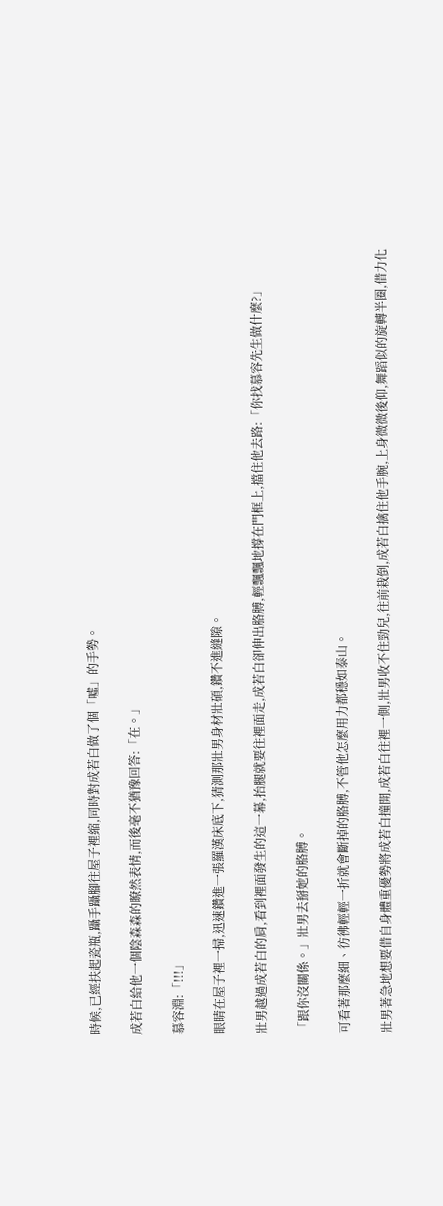時候,已經扶起瓷瓶,躡手躡腳往屋子裡縮,同時對成若白做了個「噓」的手勢。

成若白給他一個陰森森的瞭然表情,而後毫不猶豫回答:「在。」

慕容淵:「!!!」

眼睛在屋子裡一掃,迅速鑽進一張羅漢床底下,猜測那壯男身材壯碩,鑽不進縫隙。

壯男越過成若白的肩,看到裡面發生的這一幕,抬腿就要往裡面走,成若白卻伸出胳膊,輕飄飄地撐在門框上,擋住他去路:「你找慕容先生做什麼?」

「跟你沒關係。」壯男去掰她的胳膊。

可看著那麼細、彷彿輕輕一折就會斷掉的胳膊,不管他怎麼用力都穩如泰山。

壯男著急地想要借自身體重優勢將成若白撞開,成若白往裡一側,壯男收不住勁兒,往前栽倒,成若白擒住他手腕,上身微微後仰,舞蹈似的旋轉半圈,借力化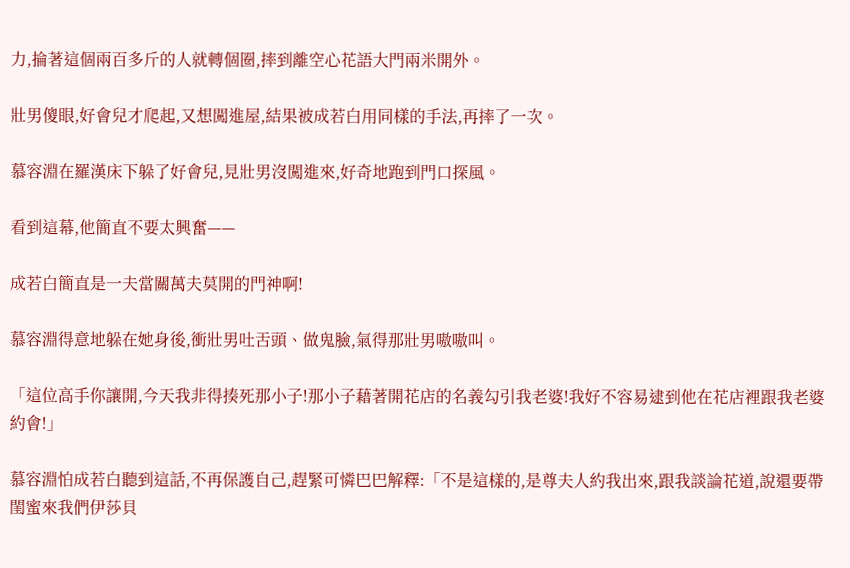力,掄著這個兩百多斤的人就轉個圈,摔到離空心花語大門兩米開外。

壯男傻眼,好會兒才爬起,又想闖進屋,結果被成若白用同樣的手法,再摔了一次。

慕容淵在羅漢床下躲了好會兒,見壯男沒闖進來,好奇地跑到門口探風。

看到這幕,他簡直不要太興奮——

成若白簡直是一夫當關萬夫莫開的門神啊!

慕容淵得意地躲在她身後,衝壯男吐舌頭、做鬼臉,氣得那壯男嗷嗷叫。

「這位高手你讓開,今天我非得揍死那小子!那小子藉著開花店的名義勾引我老婆!我好不容易逮到他在花店裡跟我老婆約會!」

慕容淵怕成若白聽到這話,不再保護自己,趕緊可憐巴巴解釋:「不是這樣的,是尊夫人約我出來,跟我談論花道,說還要帶閨蜜來我們伊莎貝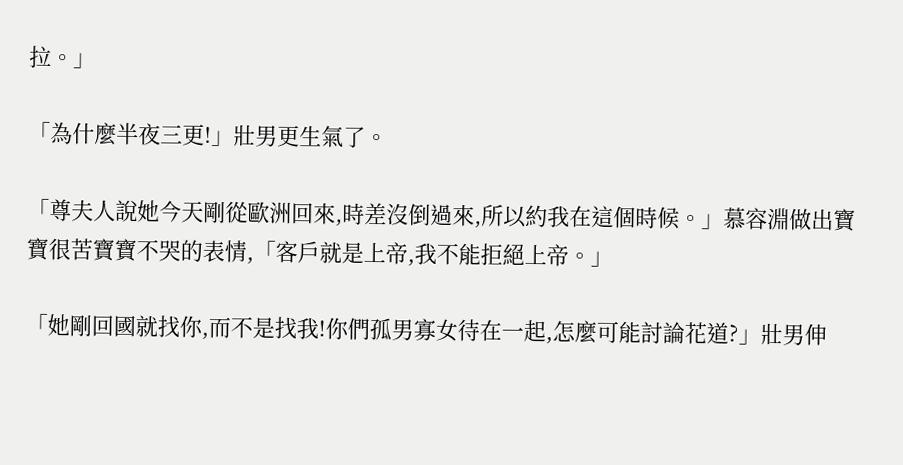拉。」

「為什麼半夜三更!」壯男更生氣了。

「尊夫人說她今天剛從歐洲回來,時差沒倒過來,所以約我在這個時候。」慕容淵做出寶寶很苦寶寶不哭的表情,「客戶就是上帝,我不能拒絕上帝。」

「她剛回國就找你,而不是找我!你們孤男寡女待在一起,怎麼可能討論花道?」壯男伸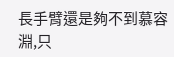長手臂還是夠不到慕容淵,只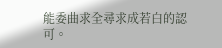能委曲求全尋求成若白的認可。